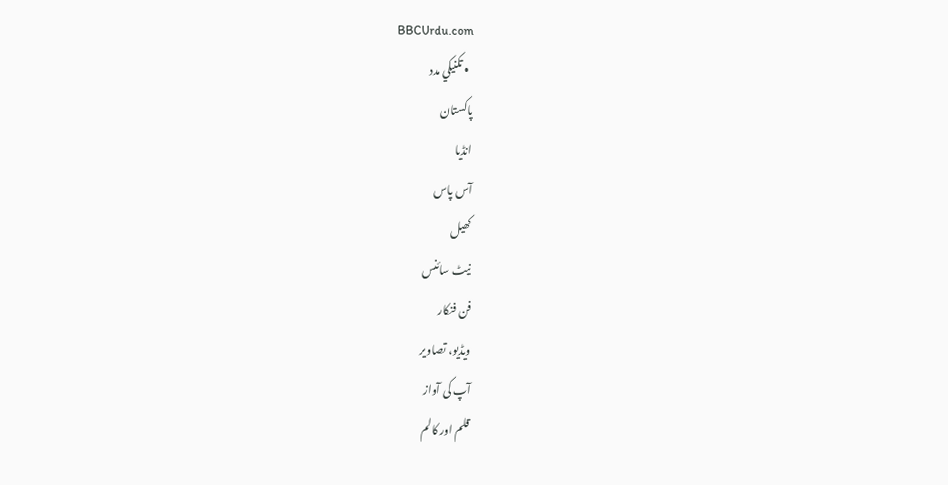BBCUrdu.com
  • تکنيکي مدد
پاکستان
انڈیا
آس پاس
کھیل
نیٹ سائنس
فن فنکار
ویڈیو، تصاویر
آپ کی آواز
قلم اور کالم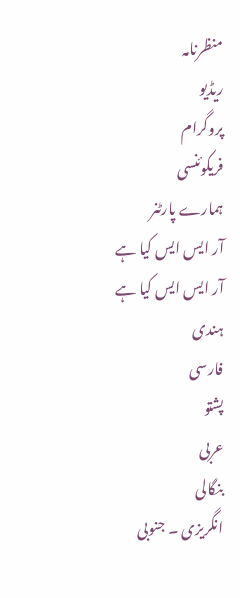منظرنامہ
ریڈیو
پروگرام
فریکوئنسی
ہمارے پارٹنر
آر ایس ایس کیا ہے
آر ایس ایس کیا ہے
ہندی
فارسی
پشتو
عربی
بنگالی
انگریزی ۔ جنوبی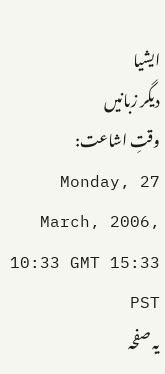ایشیا
دیگر زبانیں
وقتِ اشاعت: Monday, 27 March, 2006, 10:33 GMT 15:33 PST
یہ صفحہ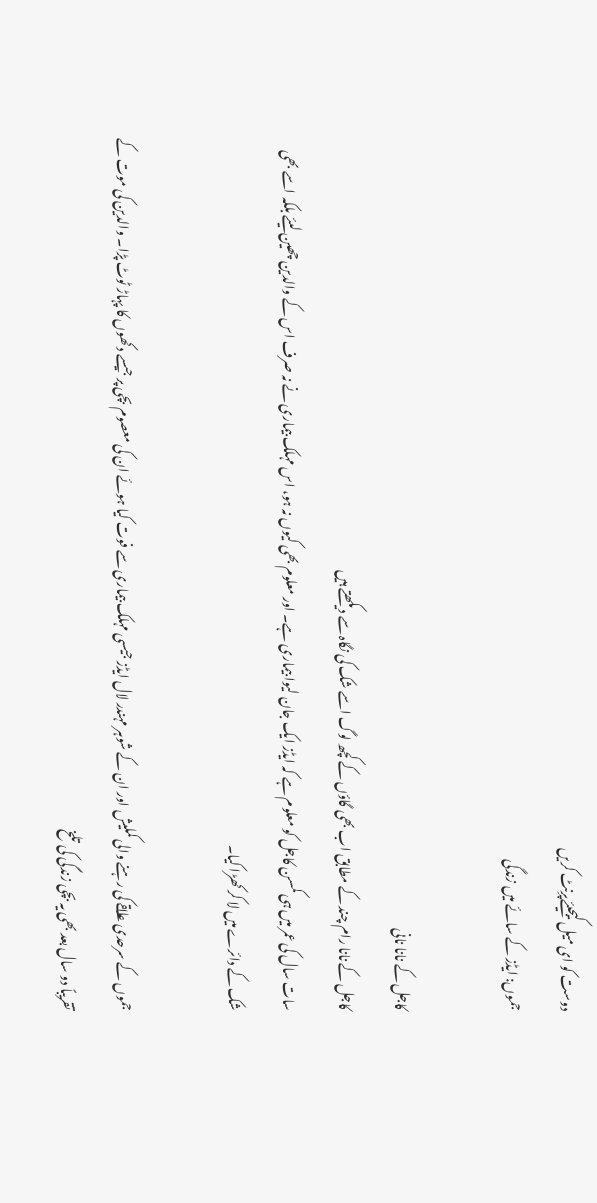دوست کو ای میل کیجیئےپرِنٹ کریں
جموں: ایڈز کے سائے میں زندگی

کاجل کے نانا نانی
کاجل کے نانا رام چند کے مطابق اب بھی گاؤں کے کچھ لوگ اسے شک کی نگاہ سے دیکھتے ہیں
سات سال کی عمر میں ہی کمسن کاجل کو معلوم ہے کہ ایڈز ایک جان لیوا بیماری ہے۔ اور معلوم بھی کیوں نہ ہو، اس مہلک بیماری نے نہ صرف اس کے والدین چھین لیئے بلکہ اسے بھی شک کے دائرے میں لا کر کھڑا کیا۔

جموں کے سرحدی علا‍قے کی رہنے والی کملیش اور ان کے شوہر مہندر لال ایڈز جیسی مہلک بیماری سے فوت کیا ہوئے ان کی معصوم بچی پر جیسے دکھوں کا پہاڑ ٹوٹ پڑا۔ والدین کی موت کے تقریباً دو سال بعد بھی یہ بچی زندگی کی تلخ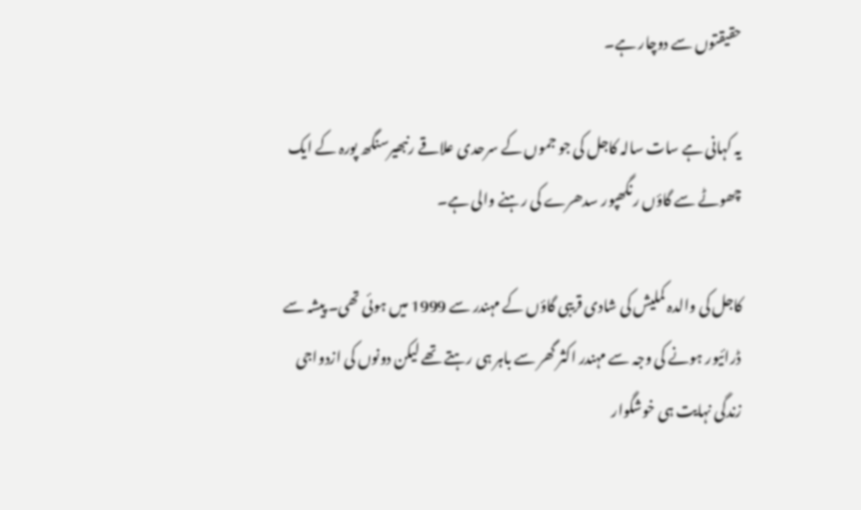حقیقتوں سے دوچار ہے۔

یہ کہانی ہے سات سالہ کاجل کی جو جموں کے سرحدی علاقے رنبھیرسنگھ پورہ کے ایک چھوٹے سے گاؤں رنگھپور سدھرے کی رہنے والی ہے۔

کاجل کی والدہ کملیش کی شادی قریبی گاؤں کے مہندر سے 1999 میں ہوئی تھی۔ پیشہ سے ڈرائیور ہونے کی وجہ سے مہندر اکثر گھر سے باہر ہی رہتے تھے لیکن دونوں کی ازدواجی زندگی نہایت ہی خوشگوار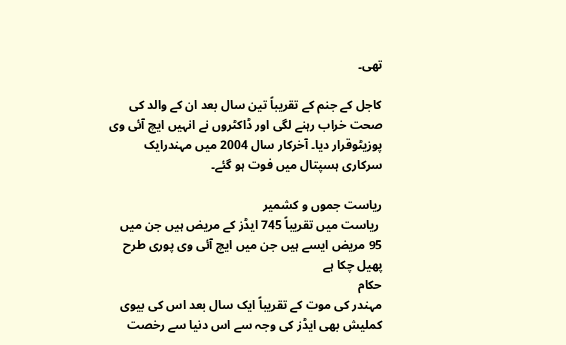تھی۔

کاجل کے جنم کے تقریباً تین سال بعد ان کے والد کی صحت خراب رہنے لگی اور ڈاکٹروں نے انہیں ایچ آئی وی پوزیٹوقرار دیا۔ آخرکار سال 2004 میں مہندرایک سرکاری ہسپتال میں فوت ہو گئے۔

ریاست جموں و کشمیر
 ریاست میں تقریباً 745 ایڈز کے مریض ہیں جن میں 95 مریض ایسے ہیں جن میں ایچ آئی وی پوری طرح پھیل چکا ہے
حکام
مہندر کی موت کے تقریباً ایک سال بعد اس کی بیوی کملیش بھی ایڈز کی وجہ سے اس دنیا سے رخصت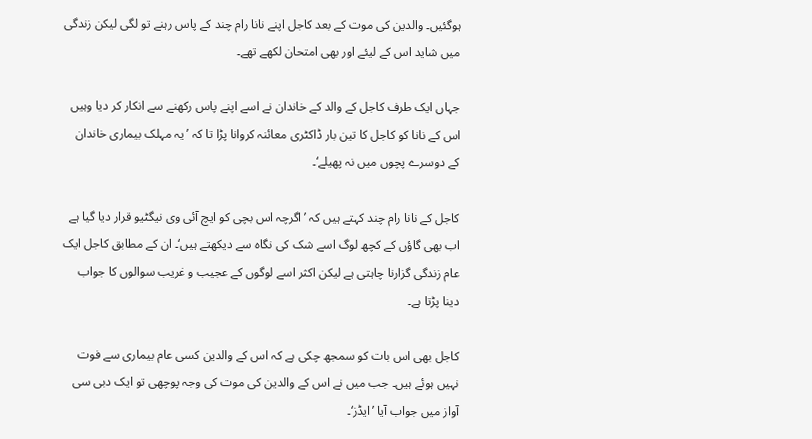ہوگئیں۔ والدین کی موت کے بعد کاجل اپنے نانا رام چند کے پاس رہنے تو لگی لیکن زندگی میں شاید اس کے لیئے اور بھی امتحان لکھے تھے۔

جہاں ایک طرف کاجل کے والد کے خاندان نے اسے اپنے پاس رکھنے سے انکار کر دیا وہیں اس کے نانا کو کاجل کا تین بار ڈاکٹری معائنہ کروانا پڑا تا کہ ’یہ مہلک بیماری خاندان کے دوسرے پچوں میں نہ پھیلے‘۔

کاجل کے نانا رام چند کہتے ہیں کہ ’اگرچہ اس بچی کو ایچ آئی وی نیگٹیو قرار دیا گیا ہے اب بھی گاؤں کے کچھ لوگ اسے شک کی نگاہ سے دیکھتے ہیں‘۔ ان کے مطابق کاجل ایک عام زندگی گزارنا چاہتی ہے لیکن اکثر اسے لوگوں کے عجیب و غریب سوالوں کا جواب دینا پڑتا ہے۔

کاجل بھی اس بات کو سمجھ چکی ہے کہ اس کے والدین کسی عام بیماری سے فوت نہیں ہوئے ہیں۔ جب میں نے اس کے والدین کی موت کی وجہ پوچھی تو ایک دبی سی آواز میں جواب آیا ’ایڈز‘۔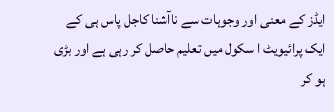ایڈز کے معنی اور وجوہات سے ناآشنا کاجل پاس ہی کے ایک پرائیویٹ ا سکول میں تعلیم حاصل کر رہی ہے اور بڑی ہو کر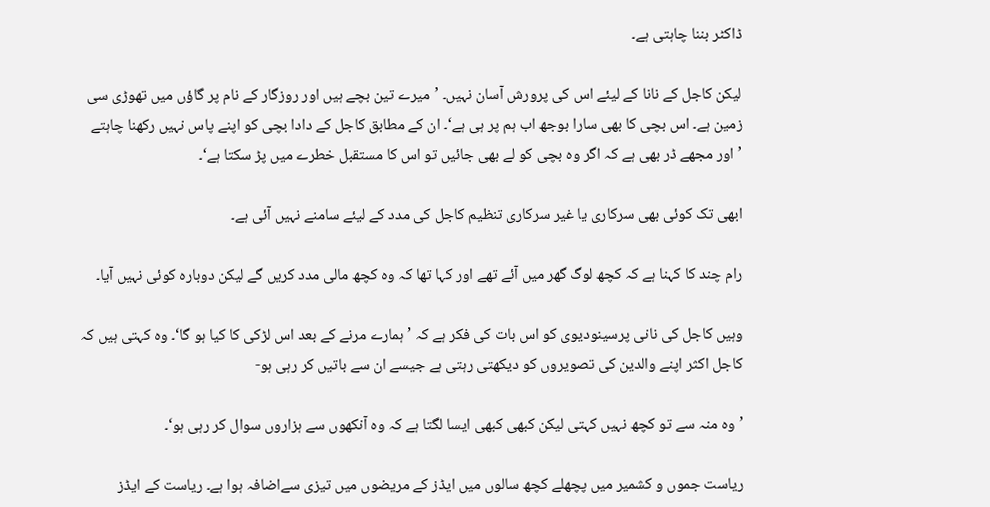ڈاکٹر بننا چاہتی ہے۔

لیکن کاجل کے نانا کے لیئے اس کی پرورش آسان نہیں۔ ’میرے تین بچے ہیں اور روزگار کے نام پر گاؤں میں تھوڑی سی زمین ہے۔ اس بچی کا بھی سارا بوجھ اب ہم پر ہی ہے‘۔ ان کے مطابق کاجل کے دادا بچی کو اپنے پاس نہیں رکھنا چاہتے ’اور مجھے ڈر بھی ہے کہ اگر وہ بچی کو لے بھی جائیں تو اس کا مستقبل خطرے میں پڑ سکتا ہے‘۔

ابھی تک کوئی بھی سرکاری یا غیر سرکاری تنظیم کاجل کی مدد کے لیئے سامنے نہیں آئی ہے۔

رام چند کا کہنا ہے کہ کچھ لوگ گھر میں آئے تھے اور کہا تھا کہ وہ کچھ مالی مدد کریں گے لیکن دوبارہ کوئی نہیں آیا۔

وہیں کاجل کی نانی پرسینودیوی کو اس بات کی فکر ہے کہ ’ہمارے مرنے کے بعد اس لڑکی کا کیا ہو گا‘۔ وہ کہتی ہیں کہ کاجل اکثر اپنے والدین کی تصویروں کو دیکھتی رہتی ہے جیسے ان سے باتیں کر رہی ہو-

’وہ منہ سے تو کچھ نہیں کہتی لیکن کبھی کبھی ایسا لگتا ہے کہ وہ آنکھوں سے ہزاروں سوال کر رہی ہو‘۔

ریاست جموں و کشمیر میں پچھلے کچھ سالوں میں ایڈز کے مریضوں میں تیزی سےاضافہ ہوا ہے۔ ریاست کے ایڈز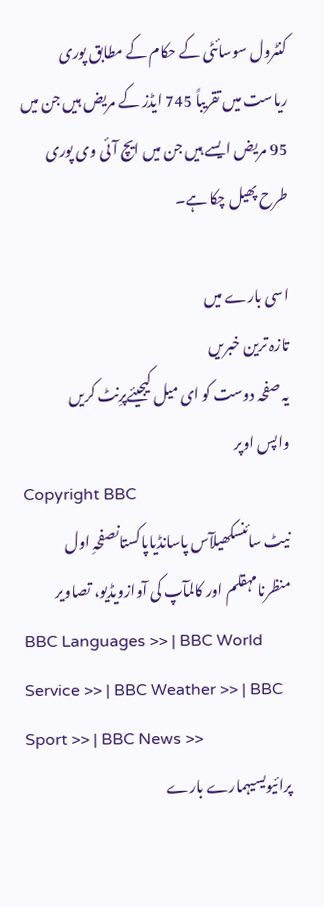کنٹرول سوسائٹی کے حکام کے مطابق پوری ریاست میں تقریباً 745 ایڈز کے مریض ہیں جن میں 95 مریض ایسے ہیں جن میں ایچ آئی وی پوری طرح پھیل چکا ہے۔

اسی بارے میں
تازہ ترین خبریں
یہ صفحہ دوست کو ای میل کیجیئےپرِنٹ کریں
واپس اوپر
Copyright BBC
نیٹ سائنسکھیلآس پاسانڈیاپاکستانصفحہِ اول
منظرنامہقلم اور کالمآپ کی آوازویڈیو، تصاویر
BBC Languages >> | BBC World Service >> | BBC Weather >> | BBC Sport >> | BBC News >>
پرائیویسیہمارے بارے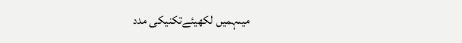میںہمیں لکھیئےتکنیکی مدد